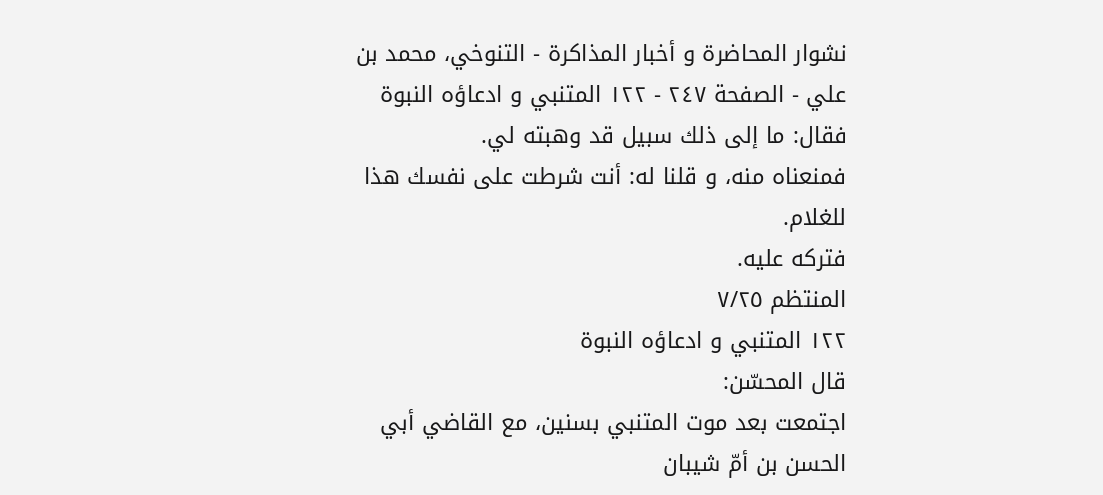نشوار المحاضرة و أخبار المذاكرة - التنوخي، محمد بن علي - الصفحة ٢٤٧ - ١٢٢ المتنبي و ادعاؤه النبوة
فقال: ما إلى ذلك سبيل قد وهبته لي.
فمنعناه منه، و قلنا له: أنت شرطت على نفسك هذا للغلام.
فتركه عليه.
المنتظم ٧/٢٥
١٢٢ المتنبي و ادعاؤه النبوة
قال المحسّن:
اجتمعت بعد موت المتنبي بسنين، مع القاضي أبي الحسن بن أمّ شيبان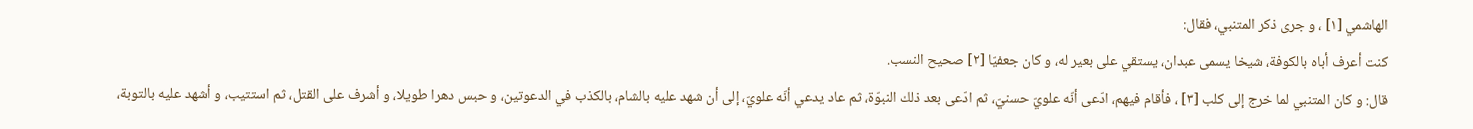الهاشمي [١] ، و جرى ذكر المتنبي، فقال:
كنت أعرف أباه بالكوفة، شيخا يسمى عبدان، يستقي على بعير له، و كان جعفيّا [٢] صحيح النسب.
قال: و كان المتنبي لما خرج إلى كلب [٣] ، فأقام فيهم، ادّعى أنّه علويّ حسنيّ، ثم ادّعى بعد ذلك النبوّة، ثم عاد يدعي أنّه علويّ، إلى أن شهد عليه بالشام، بالكذب في الدعوتين، و حبس دهرا طويلا، و أشرف على القتل، ثم استتيب، و أشهد عليه بالتوبة،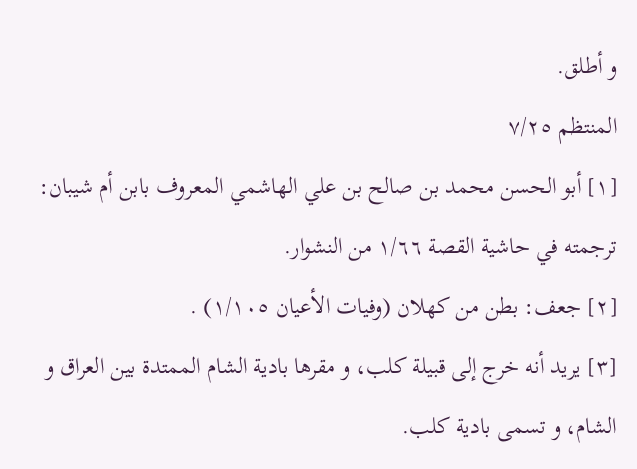و أطلق.
المنتظم ٧/٢٥
[١] أبو الحسن محمد بن صالح بن علي الهاشمي المعروف بابن أم شيبان: ترجمته في حاشية القصة ١/٦٦ من النشوار.
[٢] جعف: بطن من كهلان (وفيات الأعيان ١/١٠٥) .
[٣] يريد أنه خرج إلى قبيلة كلب، و مقرها بادية الشام الممتدة بين العراق و الشام، و تسمى بادية كلب.